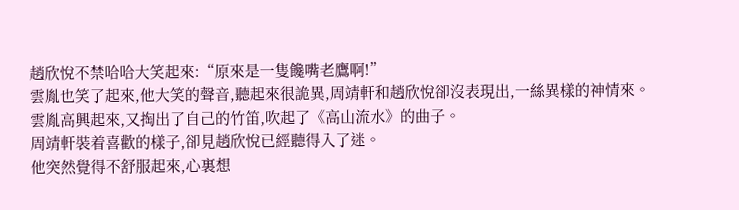趙欣悅不禁哈哈大笑起來:“原來是一隻饞嘴老鷹啊!”
雲胤也笑了起來,他大笑的聲音,聽起來很詭異,周靖軒和趙欣悅卻沒表現出,一絲異樣的神情來。
雲胤高興起來,又掏出了自己的竹笛,吹起了《高山流水》的曲子。
周靖軒裝着喜歡的樣子,卻見趙欣悅已經聽得入了迷。
他突然覺得不舒服起來,心裏想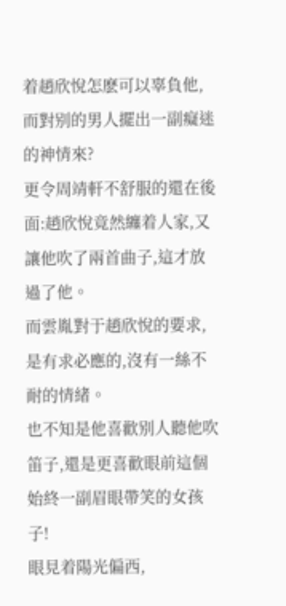着趙欣悅怎麽可以辜負他,而對别的男人擺出一副癡迷的神情來?
更令周靖軒不舒服的還在後面:趙欣悅竟然纏着人家,又讓他吹了兩首曲子,這才放過了他。
而雲胤對于趙欣悅的要求,是有求必應的,沒有一絲不耐的情緒。
也不知是他喜歡别人聽他吹笛子,還是更喜歡眼前這個始終一副眉眼帶笑的女孩子!
眼見着陽光偏西,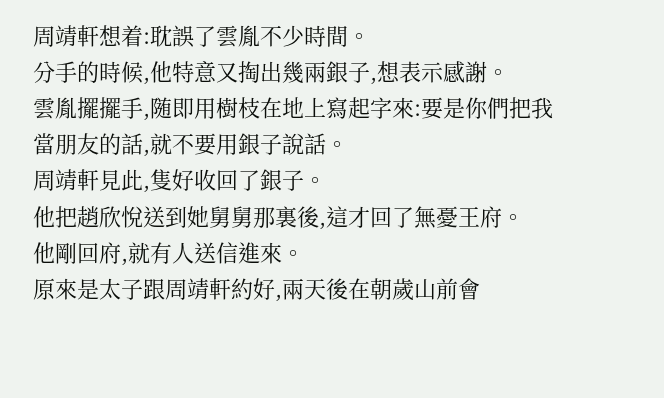周靖軒想着:耽誤了雲胤不少時間。
分手的時候,他特意又掏出幾兩銀子,想表示感謝。
雲胤擺擺手,随即用樹枝在地上寫起字來:要是你們把我當朋友的話,就不要用銀子說話。
周靖軒見此,隻好收回了銀子。
他把趙欣悅送到她舅舅那裏後,這才回了無憂王府。
他剛回府,就有人送信進來。
原來是太子跟周靖軒約好,兩天後在朝歲山前會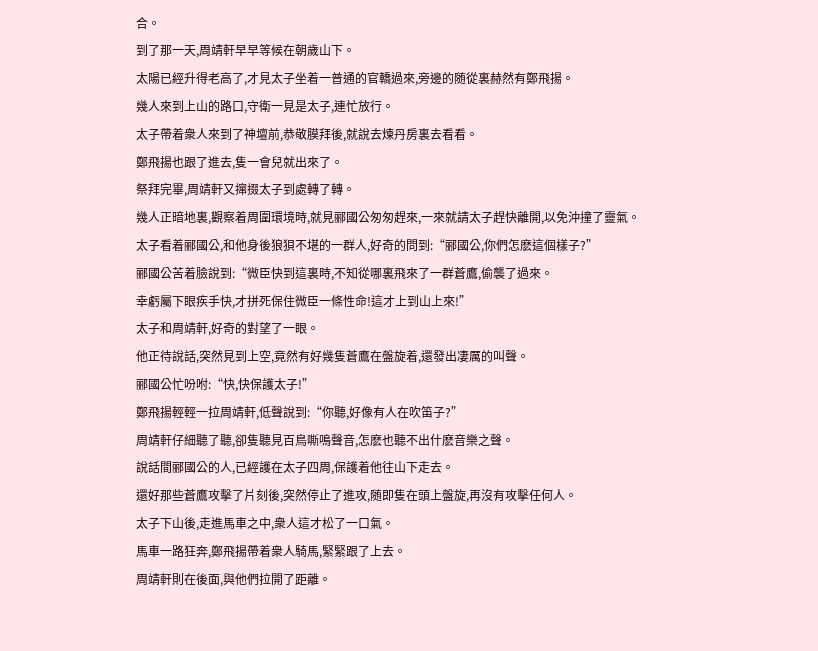合。
到了那一天,周靖軒早早等候在朝歲山下。
太陽已經升得老高了,才見太子坐着一普通的官轎過來,旁邊的随從裏赫然有鄭飛揚。
幾人來到上山的路口,守衛一見是太子,連忙放行。
太子帶着衆人來到了神壇前,恭敬膜拜後,就說去煉丹房裏去看看。
鄭飛揚也跟了進去,隻一會兒就出來了。
祭拜完畢,周靖軒又撺掇太子到處轉了轉。
幾人正暗地裏,觀察着周圍環境時,就見郦國公匆匆趕來,一來就請太子趕快離開,以免沖撞了靈氣。
太子看着郦國公,和他身後狼狽不堪的一群人,好奇的問到:“郦國公,你們怎麽這個樣子?”
郦國公苦着臉說到:“微臣快到這裏時,不知從哪裏飛來了一群蒼鷹,偷襲了過來。
幸虧屬下眼疾手快,才拼死保住微臣一條性命!這才上到山上來!”
太子和周靖軒,好奇的對望了一眼。
他正待說話,突然見到上空,竟然有好幾隻蒼鷹在盤旋着,還發出凄厲的叫聲。
郦國公忙吩咐:“快,快保護太子!”
鄭飛揚輕輕一拉周靖軒,低聲說到:“你聽,好像有人在吹笛子?”
周靖軒仔細聽了聽,卻隻聽見百鳥嘶鳴聲音,怎麽也聽不出什麽音樂之聲。
說話間郦國公的人,已經護在太子四周,保護着他往山下走去。
還好那些蒼鷹攻擊了片刻後,突然停止了進攻,随即隻在頭上盤旋,再沒有攻擊任何人。
太子下山後,走進馬車之中,衆人這才松了一口氣。
馬車一路狂奔,鄭飛揚帶着衆人騎馬,緊緊跟了上去。
周靖軒則在後面,與他們拉開了距離。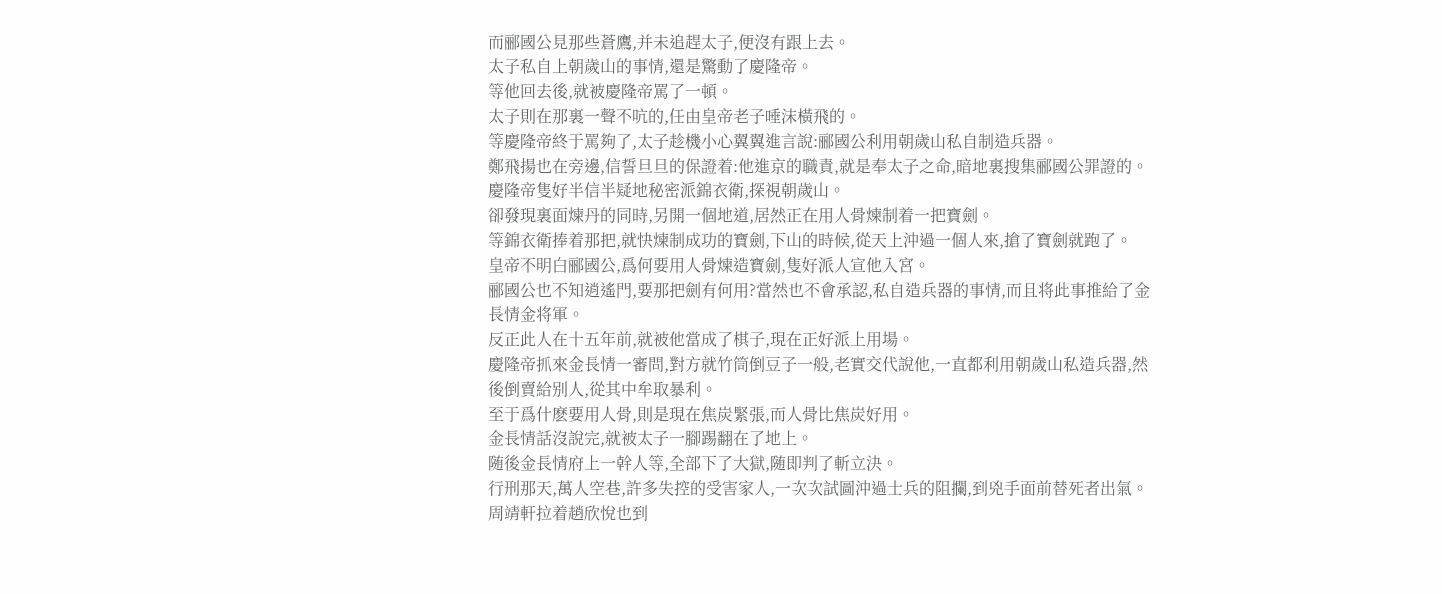而郦國公見那些蒼鷹,并未追趕太子,便沒有跟上去。
太子私自上朝歲山的事情,還是驚動了慶隆帝。
等他回去後,就被慶隆帝罵了一頓。
太子則在那裏一聲不吭的,任由皇帝老子唾沫橫飛的。
等慶隆帝終于罵夠了,太子趁機小心翼翼進言說:郦國公利用朝歲山私自制造兵器。
鄭飛揚也在旁邊,信誓旦旦的保證着:他進京的職責,就是奉太子之命,暗地裏搜集郦國公罪證的。
慶隆帝隻好半信半疑地秘密派錦衣衛,探視朝歲山。
卻發現裏面煉丹的同時,另開一個地道,居然正在用人骨煉制着一把寶劍。
等錦衣衛捧着那把,就快煉制成功的寶劍,下山的時候,從天上沖過一個人來,搶了寶劍就跑了。
皇帝不明白郦國公,爲何要用人骨煉造寶劍,隻好派人宣他入宮。
郦國公也不知逍遙門,要那把劍有何用?當然也不會承認,私自造兵器的事情,而且将此事推給了金長情金将軍。
反正此人在十五年前,就被他當成了棋子,現在正好派上用場。
慶隆帝抓來金長情一審問,對方就竹筒倒豆子一般,老實交代說他,一直都利用朝歲山私造兵器,然後倒賣給别人,從其中牟取暴利。
至于爲什麽要用人骨,則是現在焦炭緊張,而人骨比焦炭好用。
金長情話沒說完,就被太子一腳踢翻在了地上。
随後金長情府上一幹人等,全部下了大獄,随即判了斬立決。
行刑那天,萬人空巷,許多失控的受害家人,一次次試圖沖過士兵的阻攔,到兇手面前替死者出氣。
周靖軒拉着趙欣悅也到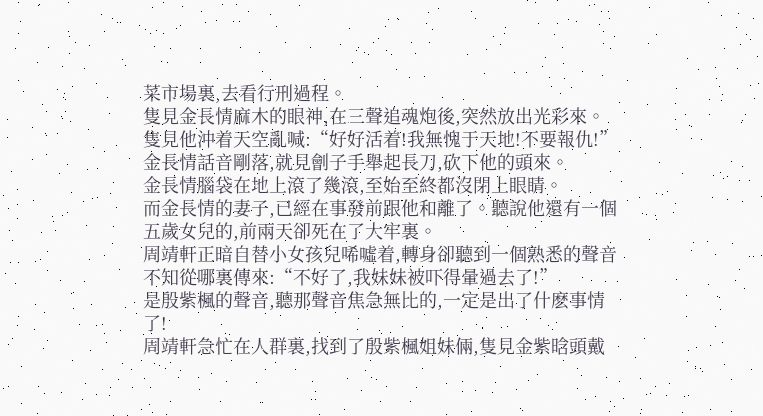菜市場裏,去看行刑過程。
隻見金長情麻木的眼神,在三聲追魂炮後,突然放出光彩來。隻見他沖着天空亂喊:“好好活着!我無愧于天地!不要報仇!”
金長情話音剛落,就見劊子手舉起長刀,砍下他的頭來。
金長情腦袋在地上滾了幾滾,至始至終都沒閉上眼睛。
而金長情的妻子,已經在事發前跟他和離了。聽說他還有一個五歲女兒的,前兩天卻死在了大牢裏。
周靖軒正暗自替小女孩兒唏噓着,轉身卻聽到一個熟悉的聲音不知從哪裏傳來:“不好了,我妹妹被吓得暈過去了!”
是殷紫楓的聲音,聽那聲音焦急無比的,一定是出了什麽事情了!
周靖軒急忙在人群裏,找到了殷紫楓姐妹倆,隻見金紫晗頭戴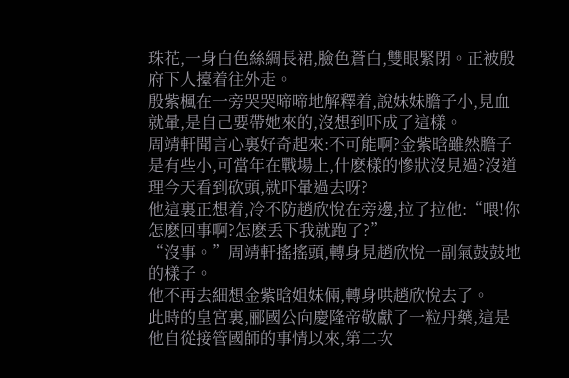珠花,一身白色絲綢長裙,臉色蒼白,雙眼緊閉。正被殷府下人擡着往外走。
殷紫楓在一旁哭哭啼啼地解釋着,說妹妹膽子小,見血就暈,是自己要帶她來的,沒想到吓成了這樣。
周靖軒聞言心裏好奇起來:不可能啊?金紫晗雖然膽子是有些小,可當年在戰場上,什麽樣的慘狀沒見過?沒道理今天看到砍頭,就吓暈過去呀?
他這裏正想着,冷不防趙欣悅在旁邊,拉了拉他:“喂!你怎麽回事啊?怎麽丢下我就跑了?”
“沒事。”周靖軒搖搖頭,轉身見趙欣悅一副氣鼓鼓地的樣子。
他不再去細想金紫晗姐妹倆,轉身哄趙欣悅去了。
此時的皇宮裏,郦國公向慶隆帝敬獻了一粒丹藥,這是他自從接管國師的事情以來,第二次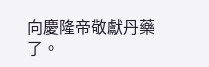向慶隆帝敬獻丹藥了。